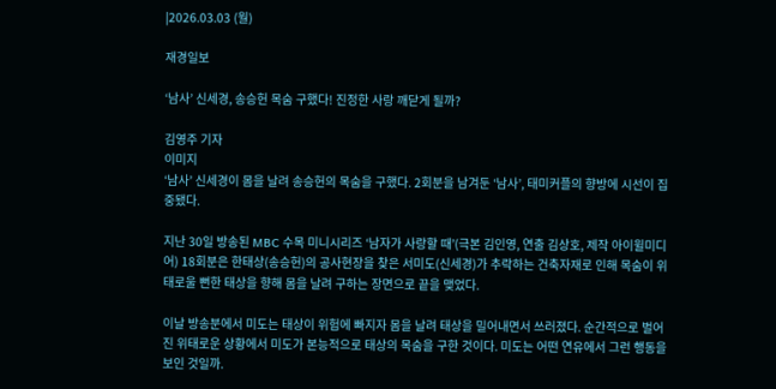|2026.03.03 (월)

재경일보

‘남사’ 신세경, 송승헌 목숨 구했다! 진정한 사랑 깨닫게 될까?

김영주 기자
이미지
‘남사’ 신세경이 몸을 날려 송승헌의 목숨을 구했다. 2회분을 남겨둔 ‘남사’, 태미커플의 향방에 시선이 집중됐다.

지난 30일 방송된 MBC 수목 미니시리즈 ‘남자가 사랑할 때’(극본 김인영, 연출 김상호, 제작 아이윌미디어) 18회분은 한태상(송승헌)의 공사현장을 찾은 서미도(신세경)가 추락하는 건축자재로 인해 목숨이 위태로울 뻔한 태상을 향해 몸을 날려 구하는 장면으로 끝을 맺었다.

이날 방송분에서 미도는 태상이 위험에 빠지자 몸을 날려 태상을 밀어내면서 쓰러졌다. 순간적으로 벌어진 위태로운 상황에서 미도가 본능적으로 태상의 목숨을 구한 것이다. 미도는 어떤 연유에서 그런 행동을 보인 것일까.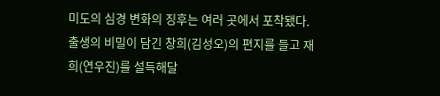미도의 심경 변화의 징후는 여러 곳에서 포착됐다. 출생의 비밀이 담긴 창희(김성오)의 편지를 들고 재희(연우진)를 설득해달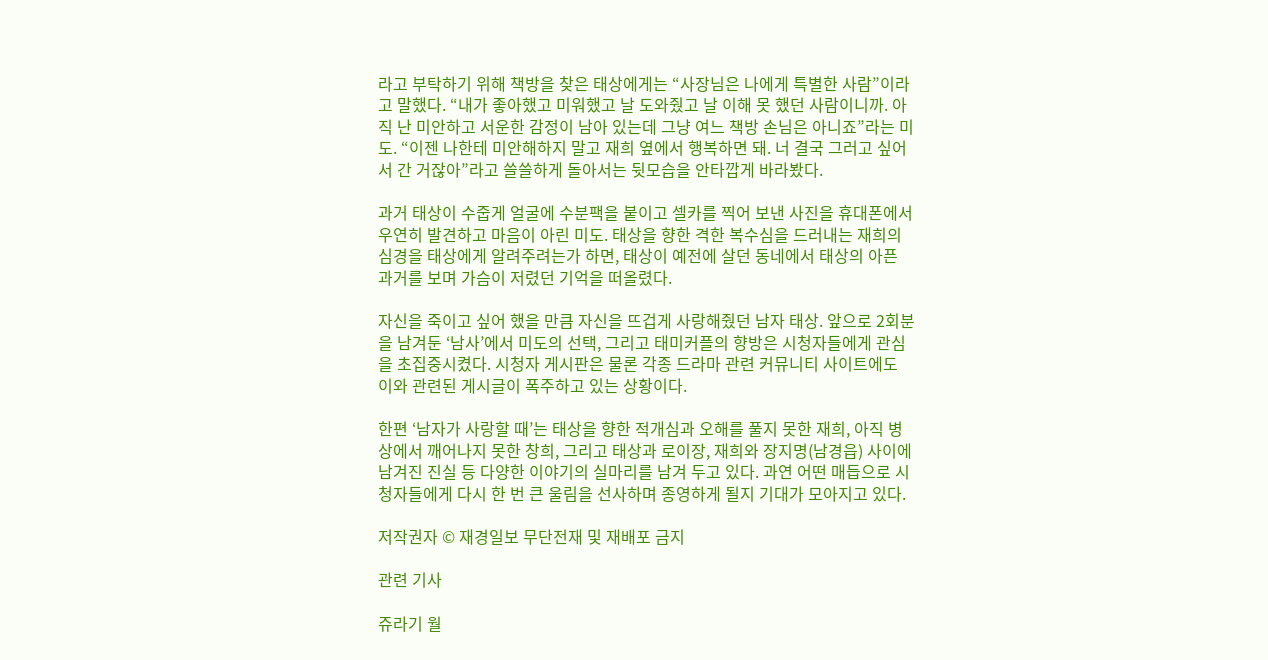라고 부탁하기 위해 책방을 찾은 태상에게는 “사장님은 나에게 특별한 사람”이라고 말했다. “내가 좋아했고 미워했고 날 도와줬고 날 이해 못 했던 사람이니까. 아직 난 미안하고 서운한 감정이 남아 있는데 그냥 여느 책방 손님은 아니죠”라는 미도. “이젠 나한테 미안해하지 말고 재희 옆에서 행복하면 돼. 너 결국 그러고 싶어서 간 거잖아”라고 쓸쓸하게 돌아서는 뒷모습을 안타깝게 바라봤다.

과거 태상이 수줍게 얼굴에 수분팩을 붙이고 셀카를 찍어 보낸 사진을 휴대폰에서 우연히 발견하고 마음이 아린 미도. 태상을 향한 격한 복수심을 드러내는 재희의 심경을 태상에게 알려주려는가 하면, 태상이 예전에 살던 동네에서 태상의 아픈 과거를 보며 가슴이 저렸던 기억을 떠올렸다.

자신을 죽이고 싶어 했을 만큼 자신을 뜨겁게 사랑해줬던 남자 태상. 앞으로 2회분을 남겨둔 ‘남사’에서 미도의 선택, 그리고 태미커플의 향방은 시청자들에게 관심을 초집중시켰다. 시청자 게시판은 물론 각종 드라마 관련 커뮤니티 사이트에도 이와 관련된 게시글이 폭주하고 있는 상황이다.

한편 ‘남자가 사랑할 때’는 태상을 향한 적개심과 오해를 풀지 못한 재희, 아직 병상에서 깨어나지 못한 창희, 그리고 태상과 로이장, 재희와 장지명(남경읍) 사이에 남겨진 진실 등 다양한 이야기의 실마리를 남겨 두고 있다. 과연 어떤 매듭으로 시청자들에게 다시 한 번 큰 울림을 선사하며 종영하게 될지 기대가 모아지고 있다.

저작권자 © 재경일보 무단전재 및 재배포 금지

관련 기사

쥬라기 월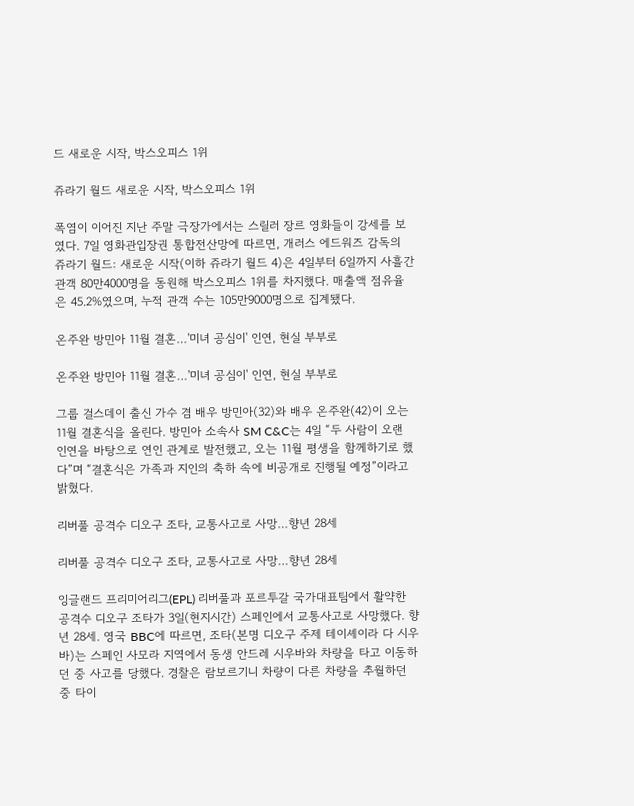드 새로운 시작, 박스오피스 1위

쥬라기 월드 새로운 시작, 박스오피스 1위

폭염이 이어진 지난 주말 극장가에서는 스릴러 장르 영화들이 강세를 보였다. 7일 영화관입장권 통합전산망에 따르면, 개러스 에드워즈 감독의 쥬라기 월드: 새로운 시작(이하 쥬라기 월드 4)은 4일부터 6일까지 사흘간 관객 80만4000명을 동원해 박스오피스 1위를 차지했다. 매출액 점유율은 45.2%였으며, 누적 관객 수는 105만9000명으로 집계됐다.

온주완 방민아 11월 결혼…'미녀 공심이' 인연, 현실 부부로

온주완 방민아 11월 결혼…'미녀 공심이' 인연, 현실 부부로

그룹 걸스데이 출신 가수 겸 배우 방민아(32)와 배우 온주완(42)이 오는 11월 결혼식을 올린다. 방민아 소속사 SM C&C는 4일 “두 사람이 오랜 인연을 바탕으로 연인 관계로 발전했고, 오는 11월 평생을 함께하기로 했다”며 “결혼식은 가족과 지인의 축하 속에 비공개로 진행될 예정”이라고 밝혔다.

리버풀 공격수 디오구 조타, 교통사고로 사망…향년 28세

리버풀 공격수 디오구 조타, 교통사고로 사망…향년 28세

잉글랜드 프리미어리그(EPL) 리버풀과 포르투갈 국가대표팀에서 활약한 공격수 디오구 조타가 3일(현지시간) 스페인에서 교통사고로 사망했다. 향년 28세. 영국 BBC에 따르면, 조타(본명 디오구 주제 테이셰이라 다 시우바)는 스페인 사모라 지역에서 동생 안드레 시우바와 차량을 타고 이동하던 중 사고를 당했다. 경찰은 람보르기니 차량이 다른 차량을 추월하던 중 타이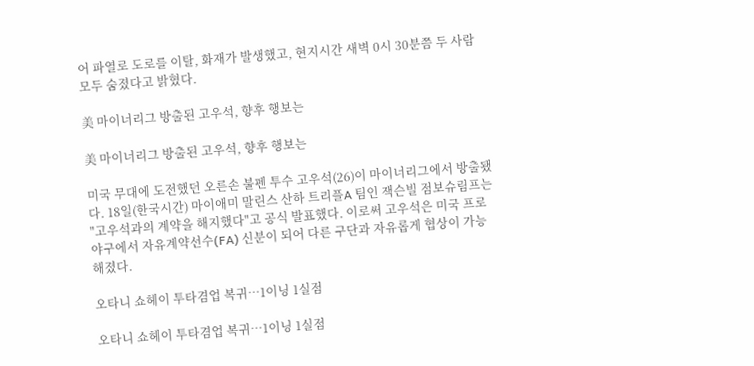어 파열로 도로를 이탈, 화재가 발생했고, 현지시간 새벽 0시 30분쯤 두 사람 모두 숨졌다고 밝혔다.

美 마이너리그 방출된 고우석, 향후 행보는

美 마이너리그 방출된 고우석, 향후 행보는

미국 무대에 도전했던 오른손 불펜 투수 고우석(26)이 마이너리그에서 방출됐다. 18일(한국시간) 마이애미 말린스 산하 트리플A 팀인 잭슨빌 점보슈림프는 "고우석과의 계약을 해지했다"고 공식 발표했다. 이로써 고우석은 미국 프로야구에서 자유계약선수(FA) 신분이 되어 다른 구단과 자유롭게 협상이 가능해졌다.

오타니 쇼헤이 투타겸업 복귀…1이닝 1실점

오타니 쇼헤이 투타겸업 복귀…1이닝 1실점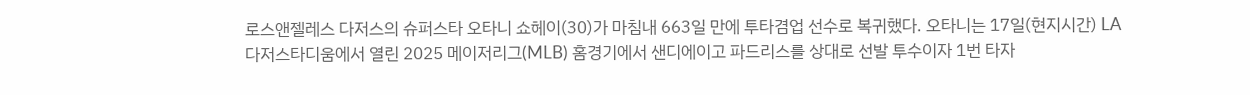로스앤젤레스 다저스의 슈퍼스타 오타니 쇼헤이(30)가 마침내 663일 만에 투타겸업 선수로 복귀했다. 오타니는 17일(현지시간) LA 다저스타디움에서 열린 2025 메이저리그(MLB) 홈경기에서 샌디에이고 파드리스를 상대로 선발 투수이자 1번 타자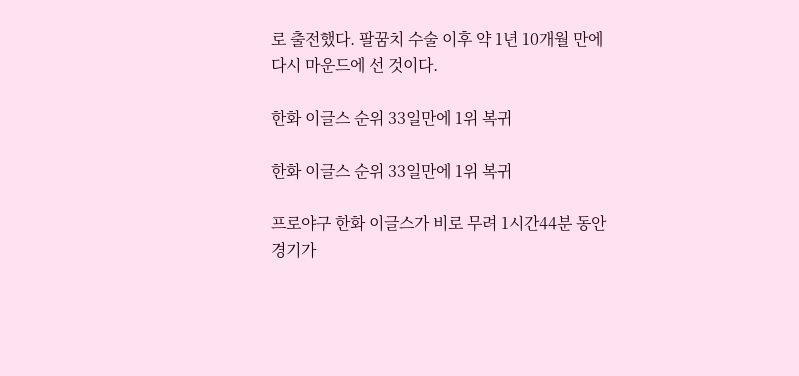로 출전했다. 팔꿈치 수술 이후 약 1년 10개월 만에 다시 마운드에 선 것이다.

한화 이글스 순위 33일만에 1위 복귀

한화 이글스 순위 33일만에 1위 복귀

프로야구 한화 이글스가 비로 무려 1시간44분 동안 경기가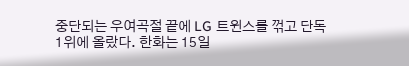중단되는 우여곡절 끝에 LG 트윈스를 꺾고 단독 1위에 올랐다. 한화는 15일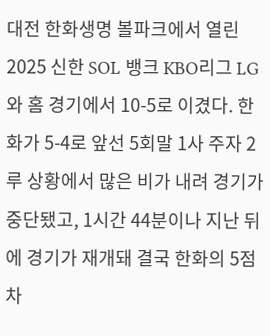대전 한화생명 볼파크에서 열린 2025 신한 SOL 뱅크 KBO리그 LG와 홈 경기에서 10-5로 이겼다. 한화가 5-4로 앞선 5회말 1사 주자 2루 상황에서 많은 비가 내려 경기가 중단됐고, 1시간 44분이나 지난 뒤에 경기가 재개돼 결국 한화의 5점 차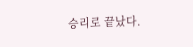승리로 끝났다.